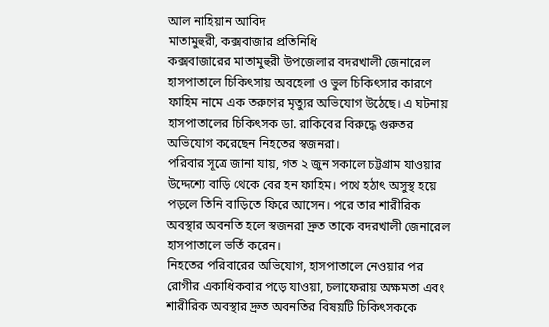আল নাহিয়ান আবিদ
মাতামুহুরী, কক্সবাজার প্রতিনিধি
কক্সবাজারের মাতামুহুরী উপজেলার বদরখালী জেনারেল হাসপাতালে চিকিৎসায় অবহেলা ও ভুল চিকিৎসার কারণে ফাহিম নামে এক তরুণের মৃত্যুর অভিযোগ উঠেছে। এ ঘটনায় হাসপাতালের চিকিৎসক ডা. রাকিবের বিরুদ্ধে গুরুতর অভিযোগ করেছেন নিহতের স্বজনরা।
পরিবার সূত্রে জানা যায়, গত ২ জুন সকালে চট্টগ্রাম যাওয়ার উদ্দেশ্যে বাড়ি থেকে বের হন ফাহিম। পথে হঠাৎ অসুস্থ হয়ে পড়লে তিনি বাড়িতে ফিরে আসেন। পরে তার শারীরিক অবস্থার অবনতি হলে স্বজনরা দ্রুত তাকে বদরখালী জেনারেল হাসপাতালে ভর্তি করেন।
নিহতের পরিবারের অভিযোগ, হাসপাতালে নেওয়ার পর রোগীর একাধিকবার পড়ে যাওয়া, চলাফেরায় অক্ষমতা এবং শারীরিক অবস্থার দ্রুত অবনতির বিষয়টি চিকিৎসককে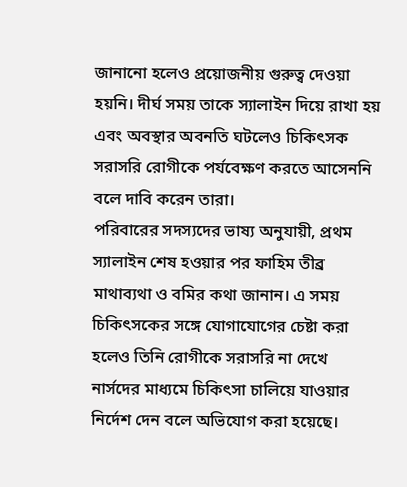জানানো হলেও প্রয়োজনীয় গুরুত্ব দেওয়া হয়নি। দীর্ঘ সময় তাকে স্যালাইন দিয়ে রাখা হয় এবং অবস্থার অবনতি ঘটলেও চিকিৎসক সরাসরি রোগীকে পর্যবেক্ষণ করতে আসেননি বলে দাবি করেন তারা।
পরিবারের সদস্যদের ভাষ্য অনুযায়ী, প্রথম স্যালাইন শেষ হওয়ার পর ফাহিম তীব্র মাথাব্যথা ও বমির কথা জানান। এ সময় চিকিৎসকের সঙ্গে যোগাযোগের চেষ্টা করা হলেও তিনি রোগীকে সরাসরি না দেখে নার্সদের মাধ্যমে চিকিৎসা চালিয়ে যাওয়ার নির্দেশ দেন বলে অভিযোগ করা হয়েছে।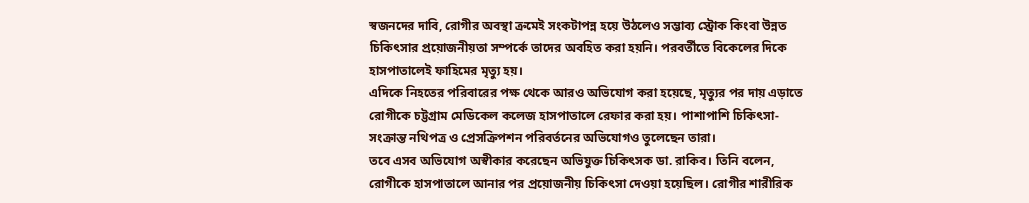স্বজনদের দাবি, রোগীর অবস্থা ক্রমেই সংকটাপন্ন হয়ে উঠলেও সম্ভাব্য স্ট্রোক কিংবা উন্নত চিকিৎসার প্রয়োজনীয়তা সম্পর্কে তাদের অবহিত করা হয়নি। পরবর্তীতে বিকেলের দিকে হাসপাতালেই ফাহিমের মৃত্যু হয়।
এদিকে নিহতের পরিবারের পক্ষ থেকে আরও অভিযোগ করা হয়েছে, মৃত্যুর পর দায় এড়াতে রোগীকে চট্টগ্রাম মেডিকেল কলেজ হাসপাতালে রেফার করা হয়। পাশাপাশি চিকিৎসা-সংক্রান্ত নথিপত্র ও প্রেসক্রিপশন পরিবর্তনের অভিযোগও তুলেছেন তারা।
তবে এসব অভিযোগ অস্বীকার করেছেন অভিযুক্ত চিকিৎসক ডা. রাকিব। তিনি বলেন, রোগীকে হাসপাতালে আনার পর প্রয়োজনীয় চিকিৎসা দেওয়া হয়েছিল। রোগীর শারীরিক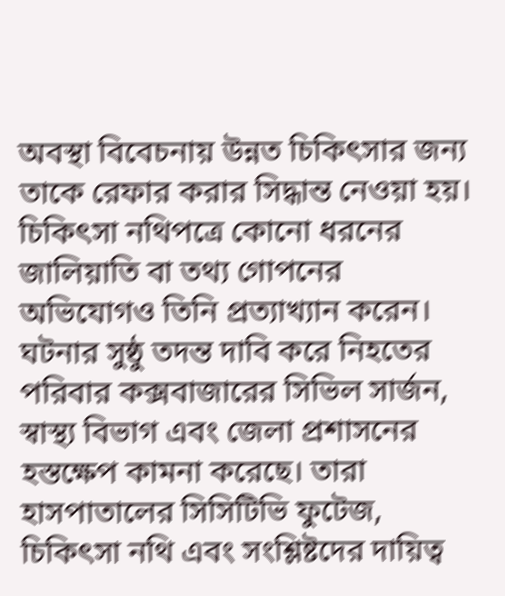অবস্থা বিবেচনায় উন্নত চিকিৎসার জন্য তাকে রেফার করার সিদ্ধান্ত নেওয়া হয়। চিকিৎসা নথিপত্রে কোনো ধরনের জালিয়াতি বা তথ্য গোপনের অভিযোগও তিনি প্রত্যাখ্যান করেন।
ঘটনার সুষ্ঠু তদন্ত দাবি করে নিহতের পরিবার কক্সবাজারের সিভিল সার্জন, স্বাস্থ্য বিভাগ এবং জেলা প্রশাসনের হস্তক্ষেপ কামনা করেছে। তারা হাসপাতালের সিসিটিভি ফুটেজ, চিকিৎসা নথি এবং সংশ্লিষ্টদের দায়িত্ব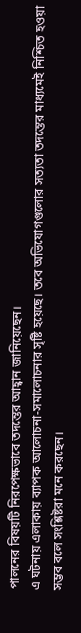পালনের বিষয়টি নিরপেক্ষভাবে তদন্তের আহ্বান জানিয়েছেন।
এ ঘটনায় এলাকায় ব্যাপক আলোচনা-সমালোচনার সৃষ্টি হয়েছে। তবে অভিযোগগুলোর সত্যতা তদন্তের মাধ্যমেই নিশ্চিত হওয়া সম্ভব বলে সংশ্লিষ্টরা মনে করছেন।